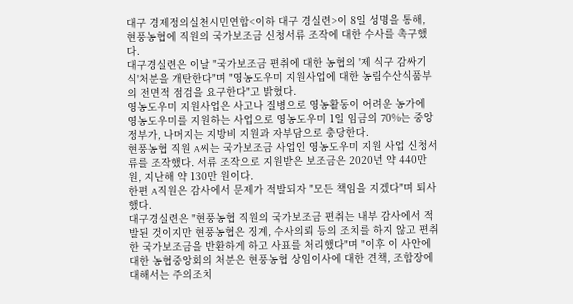대구 경제정의실천시민연합<이하 대구 경실련>이 8일 성명을 통해, 현풍농협에 직원의 국가보조금 신청서류 조작에 대한 수사를 촉구했다.
대구경실련은 이날 "국가보조금 편취에 대한 농협의 '제 식구 감싸기 식'처분을 개탄한다"며 "영농도우미 지원사업에 대한 농림수산식품부의 전면적 점검을 요구한다"고 밝혔다.
영농도우미 지원사업은 사고나 질병으로 영농활동이 어려운 농가에 영농도우미를 지원하는 사업으로 영농도우미 1일 임금의 70%는 중앙정부가, 나머지는 지방비 지원과 자부담으로 충당한다.
현풍농협 직원 A씨는 국가보조금 사업인 영농도우미 지원 사업 신청서류를 조작했다. 서류 조작으로 지원받은 보조금은 2020년 약 440만 원, 지난해 약 130만 원이다.
한편 A직원은 감사에서 문제가 적발되자 "모든 책임을 지겠다"며 퇴사했다.
대구경실련은 "현풍농협 직원의 국가보조금 편취는 내부 감사에서 적발된 것이지만 현풍농협은 징계, 수사의뢰 등의 조치를 하지 않고 편취한 국가보조금을 반환하게 하고 사표를 처리했다"며 "이후 이 사안에 대한 농협중앙회의 처분은 현풍농협 상임이사에 대한 견책, 조합장에 대해서는 주의조치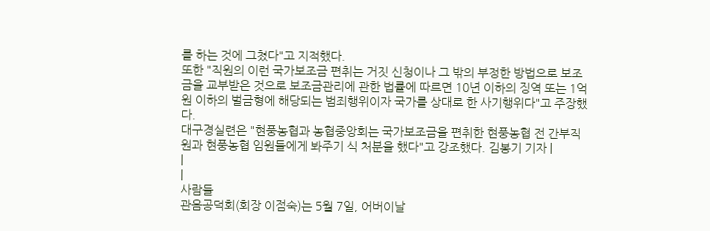를 하는 것에 그쳤다"고 지적했다.
또한 "직원의 이런 국가보조금 편취는 거짓 신청이나 그 밖의 부정한 방법으로 보조금을 교부받은 것으로 보조금관리에 관한 법률에 따르면 10년 이하의 징역 또는 1억 원 이하의 벌금형에 해당되는 범죄행위이자 국가를 상대로 한 사기행위다"고 주장했다.
대구경실련은 "현풍농협과 농협중앙회는 국가보조금을 편취한 현풍농협 전 간부직원과 현풍농협 임원들에게 봐주기 식 처분을 했다"고 강조했다. 김봉기 기자 |
|
|
사람들
관음공덕회(회장 이점숙)는 5월 7일, 어버이날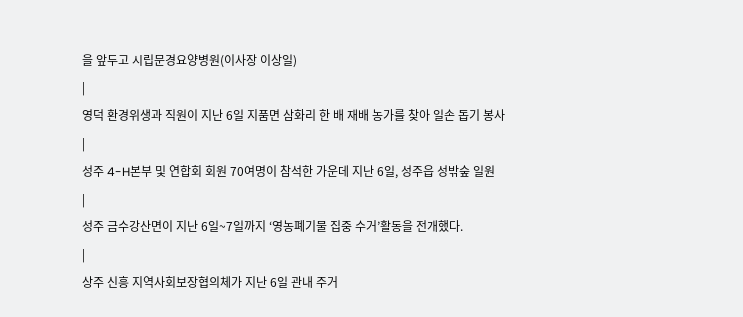을 앞두고 시립문경요양병원(이사장 이상일)
|
영덕 환경위생과 직원이 지난 6일 지품면 삼화리 한 배 재배 농가를 찾아 일손 돕기 봉사
|
성주 4-H본부 및 연합회 회원 70여명이 참석한 가운데 지난 6일, 성주읍 성밖숲 일원
|
성주 금수강산면이 지난 6일~7일까지 ‘영농폐기물 집중 수거’활동을 전개했다.
|
상주 신흥 지역사회보장협의체가 지난 6일 관내 주거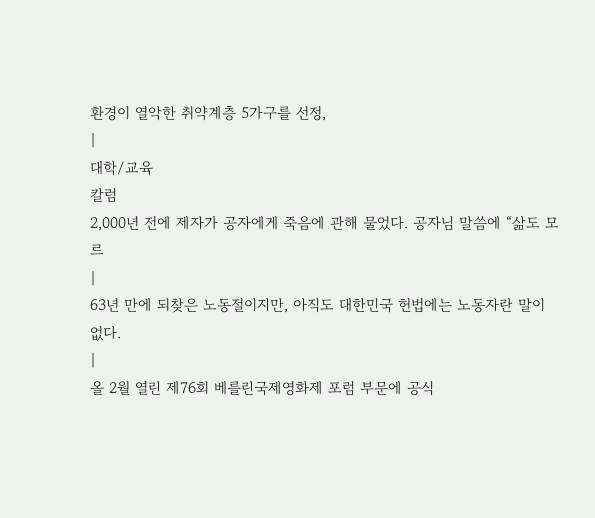환경이 열악한 취약계층 5가구를 선정,
|
대학/교육
칼럼
2,000년 전에 제자가 공자에게 죽음에 관해 물었다. 공자님 말씀에 “삶도 모르
|
63년 만에 되찾은 노동절이지만, 아직도 대한민국 헌법에는 노동자란 말이 없다.
|
올 2월 열린 제76회 베를린국제영화제 포럼 부문에 공식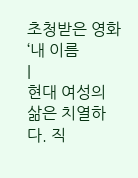초청받은 영화 ‘내 이름
|
현대 여성의 삶은 치열하다. 직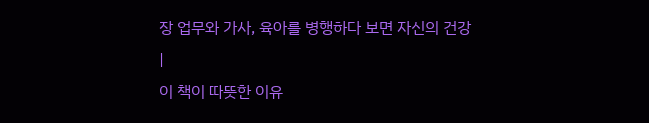장 업무와 가사, 육아를 병행하다 보면 자신의 건강
|
이 책이 따뜻한 이유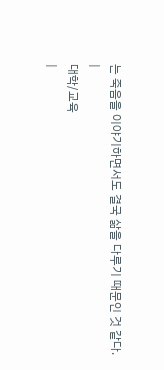는 죽음을 이야기하면서도 결국 삶을 다루기 때문인 것 같다.
|
대학/교육
|